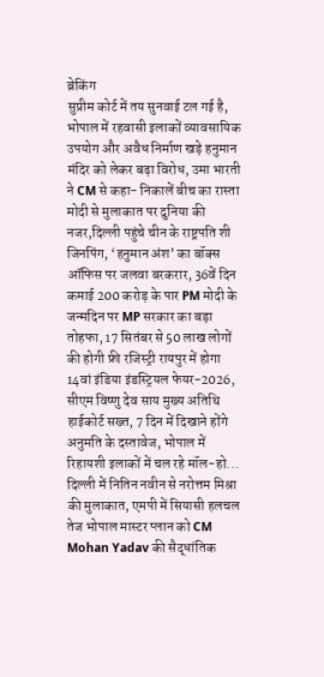ब्रेकिंग
सुप्रीम कोर्ट में तय सुनवाई टल गई है, भोपाल में रहवासी इलाकों व्यावसायिक उपयोग और अवैध निर्माण खड़े हनुमान मंदिर को लेकर बढ़ा विरोध, उमा भारती ने CM से कहा- निकालें बीच का रास्ता मोदी से मुलाकात पर दुनिया की नजर,दिल्ली पहुंचे चीन के राष्ट्रपति शी जिनपिंग, ‘हनुमान अंश’ का बॉक्स ऑफिस पर जलवा बरकरार, 36वें दिन कमाई 200 करोड़ के पार PM मोदी के जन्मदिन पर MP सरकार का बड़ा तोहफा, 17 सितंबर से 50 लाख लोगों की होगी फ्री रजिस्ट्री रायपुर में होगा 14वां इंडिया इंडस्ट्रियल फेयर-2026, सीएम विष्‍णु देव साय मुख्‍य अतिथि हाईकोर्ट सख्त, 7 दिन में दिखाने होंगे अनुमति के दस्तावेज, भोपाल में रिहायशी इलाकों में चल रहे मॉल-हो... दिल्ली में नितिन नवीन से नरोत्तम मिश्रा की मुलाकात, एमपी में सियासी हलचल तेज भोपाल मास्टर प्लान को CM Mohan Yadav की सैद्धांतिक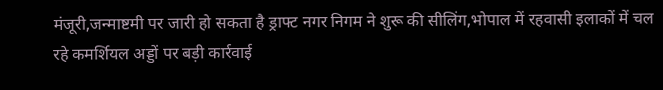मंजूरी,जन्माष्टमी पर जारी हो सकता है ड्राफ्ट नगर निगम ने शुरू की सीलिंग,भोपाल में रहवासी इलाकों में चल रहे कमर्शियल अड्डों पर बड़ी कार्रवाई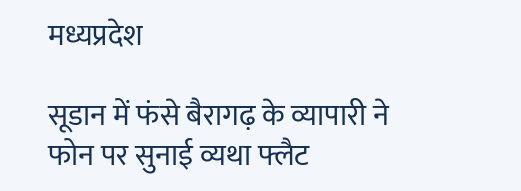मध्यप्रदेश

सूडान में फंसे बैरागढ़ के व्यापारी ने फोन पर सुनाई व्यथा फ्लैट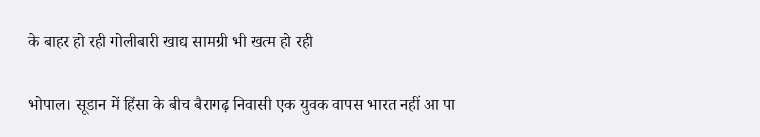के बाहर हो रही गोलीबारी खाद्य सामग्री भी खत्म हो रही

भोपाल। सूडान में हिंसा के बीच बैरागढ़ निवासी एक युवक वापस भारत नहीं आ पा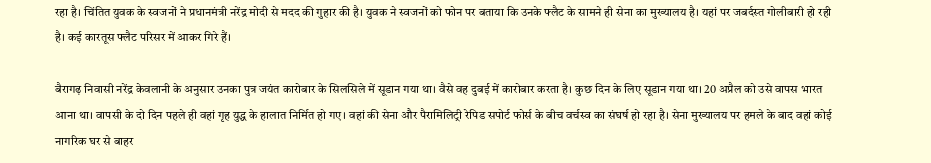रहा है। चिंतित युवक के स्वजनों ने प्रधानमंत्री नरेंद्र मोदी से मदद की गुहार की है। युवक ने स्वजनों को फोन पर बताया कि उनके फ्लैट के सामने ही सेना का मुख्यालय है। यहां पर जबर्दस्‍त गोलीबारी हो रही है। कई कारतूस फ्लैट परिसर में आकर गिरे हैं।

बैरागढ़ निवासी नरेंद्र केवलानी के अनुसार उनका पुत्र जयंत कारोबार के सिलसिले में सूडान गया था। वैसे वह दुबई में कारोबार करता है। कुछ दिन के लिए सूडान गया था। 20 अप्रैल को उसे वापस भारत आना था। वापसी के दो दिन पहले ही वहां गृह युद्ध के हालात निर्मित हो गए। वहां की सेना और पैरामिलिट्री रेपिड सपोर्ट फोर्स के बीच वर्चस्व का संघर्ष हो रहा है। सेना मुख्यालय पर हमले के बाद वहां कोई नागरिक घर से बाहर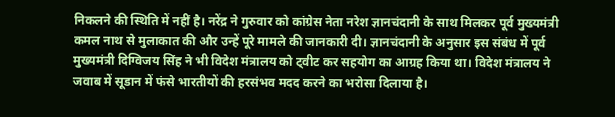निकलने की स्थिति में नहीं है। नरेंद्र ने गुरुवार को कांग्रेस नेता नरेश ज्ञानचंदानी के साथ मिलकर पूर्व मुख्यमंत्री कमल नाथ से मुलाकात की और उन्‍हें पूरे मामले की जानकारी दी। ज्ञानचंदानी के अनुसार इस संबंध में पूर्व मुख्यमंत्री दिग्विजय सिंह ने भी विदेश मंत्रालय को ट्वीट कर सहयोग का आग्रह किया था। विदेश मंत्रालय ने जवाब में सूडान में फंसे भारतीयों की हरसंभव मदद करने का भरोसा दिलाया है।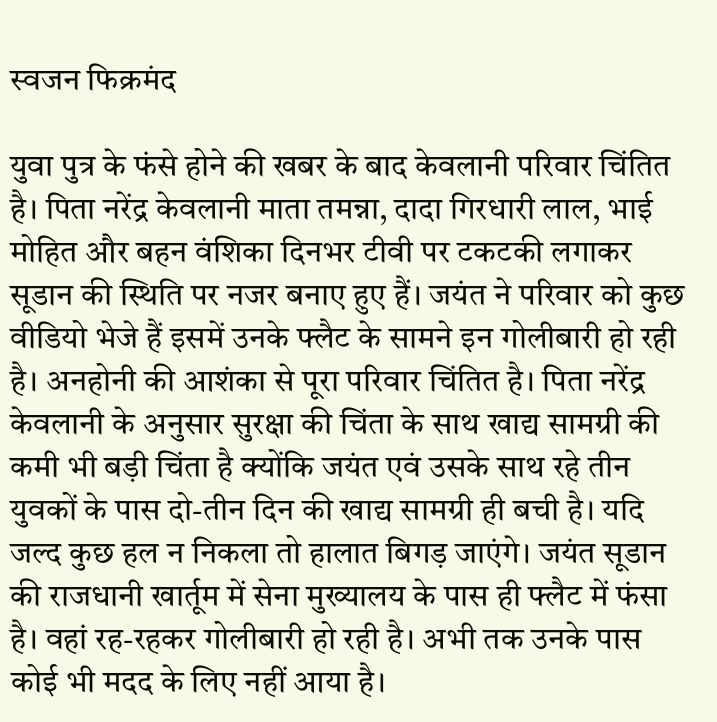स्‍वजन फिक्रमंद

युवा पुत्र के फंसे होने की खबर के बाद केवलानी परिवार चिंतित है। पिता नरेंद्र केवलानी माता तमन्ना, दादा गिरधारी लाल, भाई मोहित और बहन वंशिका दिनभर टीवी पर टकटकी लगाकर सूडान की स्थिति पर नजर बनाए हुए हैं। जयंत ने परिवार को कुछ वीडियो भेजे हैं इसमें उनके फ्लैट के सामने इन गोलीबारी हो रही है। अनहोनी की आशंका से पूरा परिवार चिंतित है। पिता नरेंद्र केवलानी के अनुसार सुरक्षा की चिंता के साथ खाद्य सामग्री की कमी भी बड़ी चिंता है क्योंकि जयंत एवं उसके साथ रहे तीन युवकों के पास दो-तीन दिन की खाद्य सामग्री ही बची है। यदि जल्द कुछ हल न निकला तो हालात बिगड़ जाएंगे। जयंत सूडान की राजधानी खार्तूम में सेना मुख्यालय के पास ही फ्लैट में फंसा है। वहां रह-रहकर गोलीबारी हो रही है। अभी तक उनके पास कोई भी मदद के लिए नहीं आया है।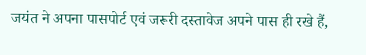जयंत ने अपना पासपोर्ट एवं जरूरी दस्तावेज अपने पास ही रखे हैं,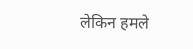लेकिन हमले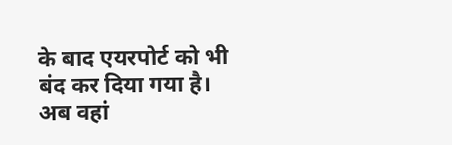के बाद एयरपोर्ट को भी बंद कर दिया गया है। अब वहां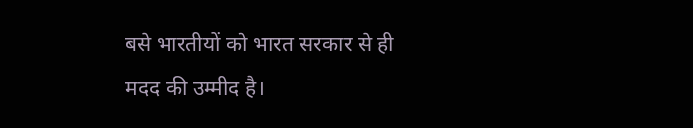बसे भारतीयों को भारत सरकार से ही मदद की उम्मीद है।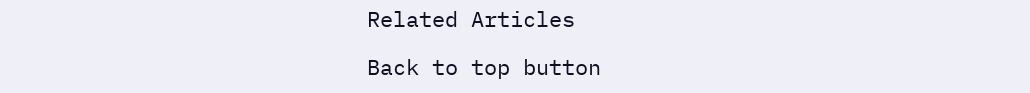Related Articles

Back to top button